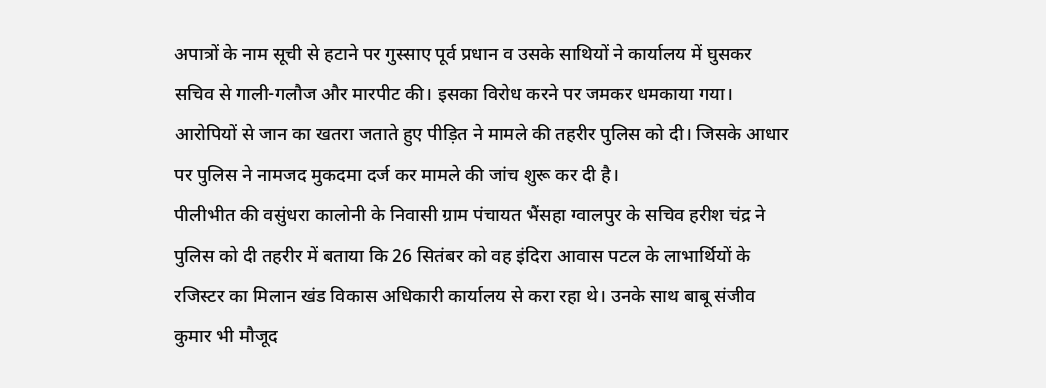अपात्रों के नाम सूची से हटाने पर गुस्साए पूर्व प्रधान व उसके साथियों ने कार्यालय में घुसकर सचिव से गाली-गलौज और मारपीट की। इसका विरोध करने पर जमकर धमकाया गया। आरोपियों से जान का खतरा जताते हुए पीड़ित ने मामले की तहरीर पुलिस को दी। जिसके आधार पर पुलिस ने नामजद मुकदमा दर्ज कर मामले की जांच शुरू कर दी है।
पीलीभीत की वसुंधरा कालोनी के निवासी ग्राम पंचायत भैंसहा ग्वालपुर के सचिव हरीश चंद्र ने पुलिस को दी तहरीर में बताया कि 26 सितंबर को वह इंदिरा आवास पटल के लाभार्थियों के रजिस्टर का मिलान खंड विकास अधिकारी कार्यालय से करा रहा थे। उनके साथ बाबू संजीव कुमार भी मौजूद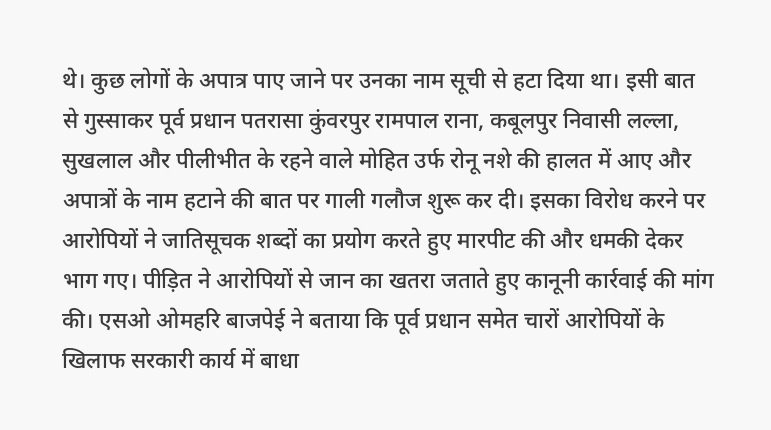थे। कुछ लोगों के अपात्र पाए जाने पर उनका नाम सूची से हटा दिया था। इसी बात से गुस्साकर पूर्व प्रधान पतरासा कुंवरपुर रामपाल राना, कबूलपुर निवासी लल्ला, सुखलाल और पीलीभीत के रहने वाले मोहित उर्फ रोनू नशे की हालत में आए और अपात्रों के नाम हटाने की बात पर गाली गलौज शुरू कर दी। इसका विरोध करने पर आरोपियों ने जातिसूचक शब्दों का प्रयोग करते हुए मारपीट की और धमकी देकर भाग गए। पीड़ित ने आरोपियों से जान का खतरा जताते हुए कानूनी कार्रवाई की मांग की। एसओ ओमहरि बाजपेई ने बताया कि पूर्व प्रधान समेत चारों आरोपियों के खिलाफ सरकारी कार्य में बाधा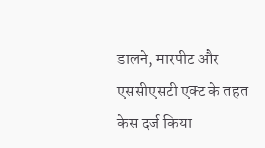डालने, मारपीट और एससीएसटी एक्ट के तहत केस दर्ज किया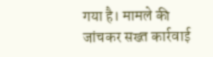गया है। मामले की जांचकर सख्त कार्रवाई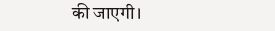की जाएगी।